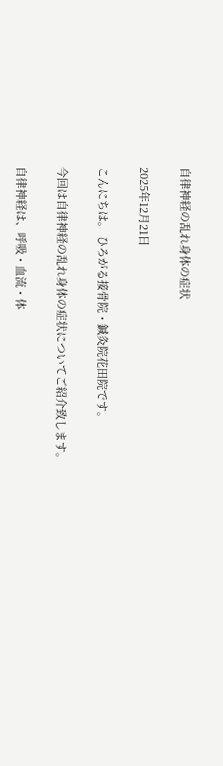自律神経の乱れ身体の症状

2025年12月21日

こんにちは。 ひろがる接骨院・鍼灸院花田院です。

今回は自律神経の乱れ身体の症状についてご紹介致します。

自律神経は、呼吸・血流・体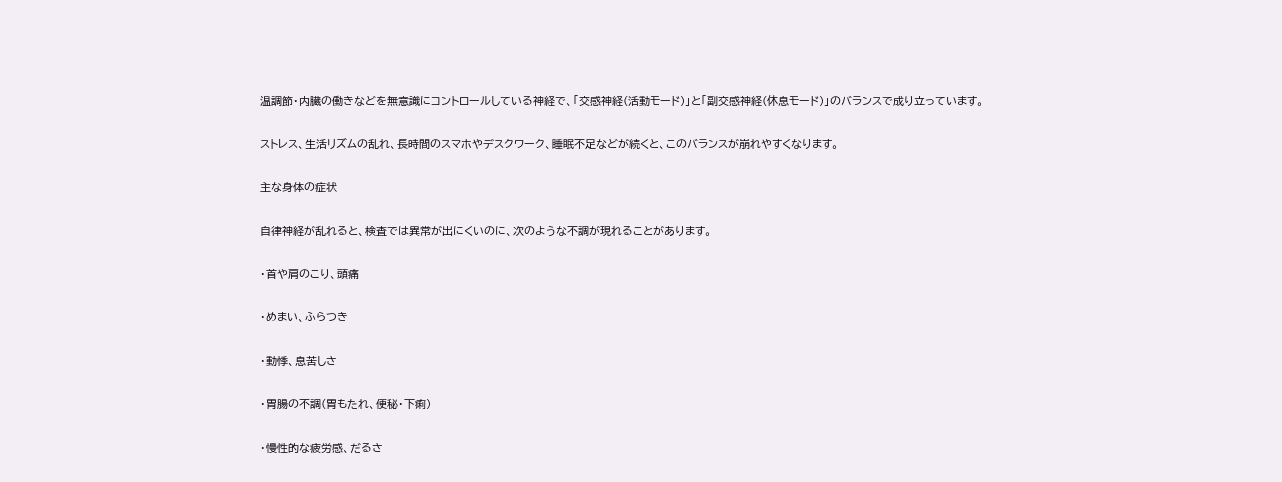温調節・内臓の働きなどを無意識にコントロールしている神経で、「交感神経(活動モード)」と「副交感神経(休息モード)」のバランスで成り立っています。

ストレス、生活リズムの乱れ、長時間のスマホやデスクワーク、睡眠不足などが続くと、このバランスが崩れやすくなります。

主な身体の症状

自律神経が乱れると、検査では異常が出にくいのに、次のような不調が現れることがあります。

・首や肩のこり、頭痛

・めまい、ふらつき

・動悸、息苦しさ

・胃腸の不調(胃もたれ、便秘・下痢)

・慢性的な疲労感、だるさ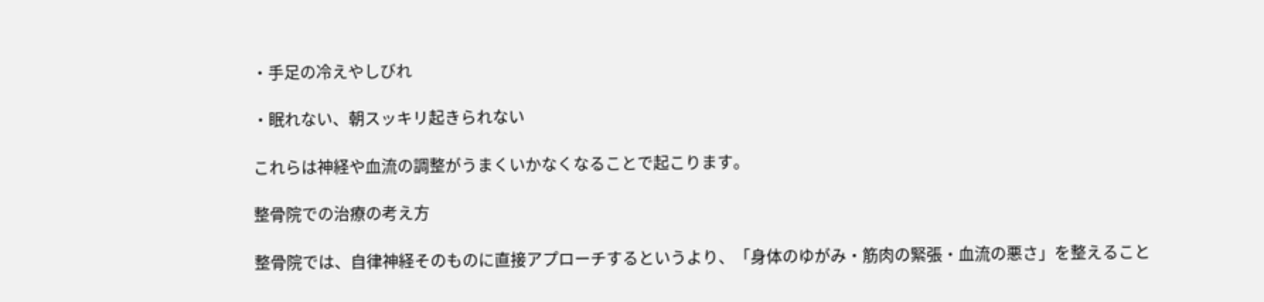・手足の冷えやしびれ

・眠れない、朝スッキリ起きられない

これらは神経や血流の調整がうまくいかなくなることで起こります。

整骨院での治療の考え方

整骨院では、自律神経そのものに直接アプローチするというより、「身体のゆがみ・筋肉の緊張・血流の悪さ」を整えること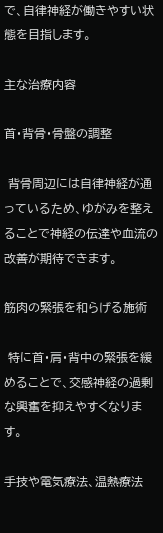で、自律神経が働きやすい状態を目指します。

主な治療内容

首・背骨・骨盤の調整

 背骨周辺には自律神経が通っているため、ゆがみを整えることで神経の伝達や血流の改善が期待できます。

筋肉の緊張を和らげる施術

 特に首・肩・背中の緊張を緩めることで、交感神経の過剰な興奮を抑えやすくなります。

手技や電気療法、温熱療法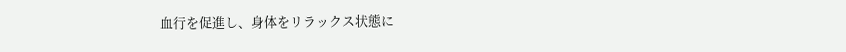血行を促進し、身体をリラックス状態に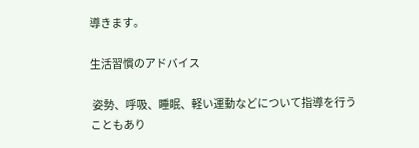導きます。

生活習慣のアドバイス

 姿勢、呼吸、睡眠、軽い運動などについて指導を行うこともあり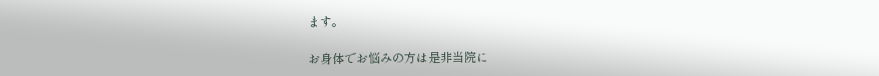ます。

お身体でお悩みの方は是非当院に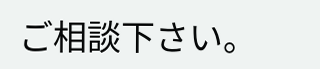ご相談下さい。